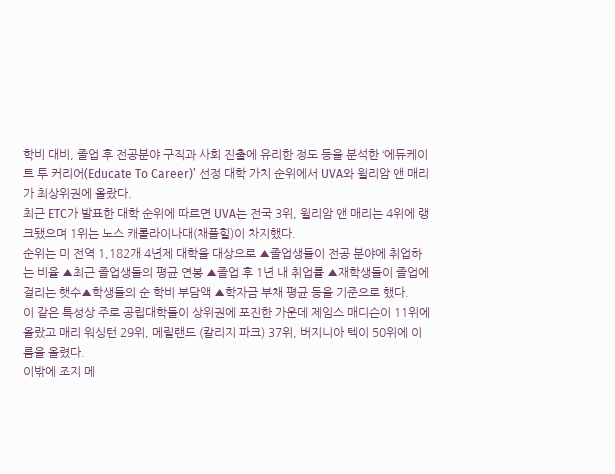학비 대비, 졸업 후 전공분야 구직과 사회 진출에 유리한 정도 등을 분석한 ‘에듀케이트 투 커리어(Educate To Career)’ 선정 대학 가치 순위에서 UVA와 윌리암 앤 매리가 최상위권에 올랐다.
최근 ETC가 발표한 대학 순위에 따르면 UVA는 전국 3위, 윌리암 앤 매리는 4위에 랭크됐으며 1위는 노스 캐롤라이나대(채플힐)이 차지했다.
순위는 미 전역 1,182개 4년제 대학을 대상으로 ▲졸업생들이 전공 분야에 취업하는 비율 ▲최근 졸업생들의 평균 연봉 ▲졸업 후 1년 내 취업률 ▲재학생들이 졸업에 걸리는 햇수▲학생들의 순 학비 부담액 ▲학자금 부채 평균 등을 기준으로 했다.
이 같은 특성상 주로 공립대학들이 상위권에 포진한 가운데 제임스 매디슨이 11위에 올랐고 매리 워싱턴 29위, 메릴랜드 (칼리지 파크) 37위, 버지니아 텍이 50위에 이름을 올렸다.
이밖에 조지 메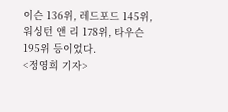이슨 136위, 레드포드 145위, 워싱턴 앤 리 178위, 타우슨 195위 등이었다.
<정영희 기자>